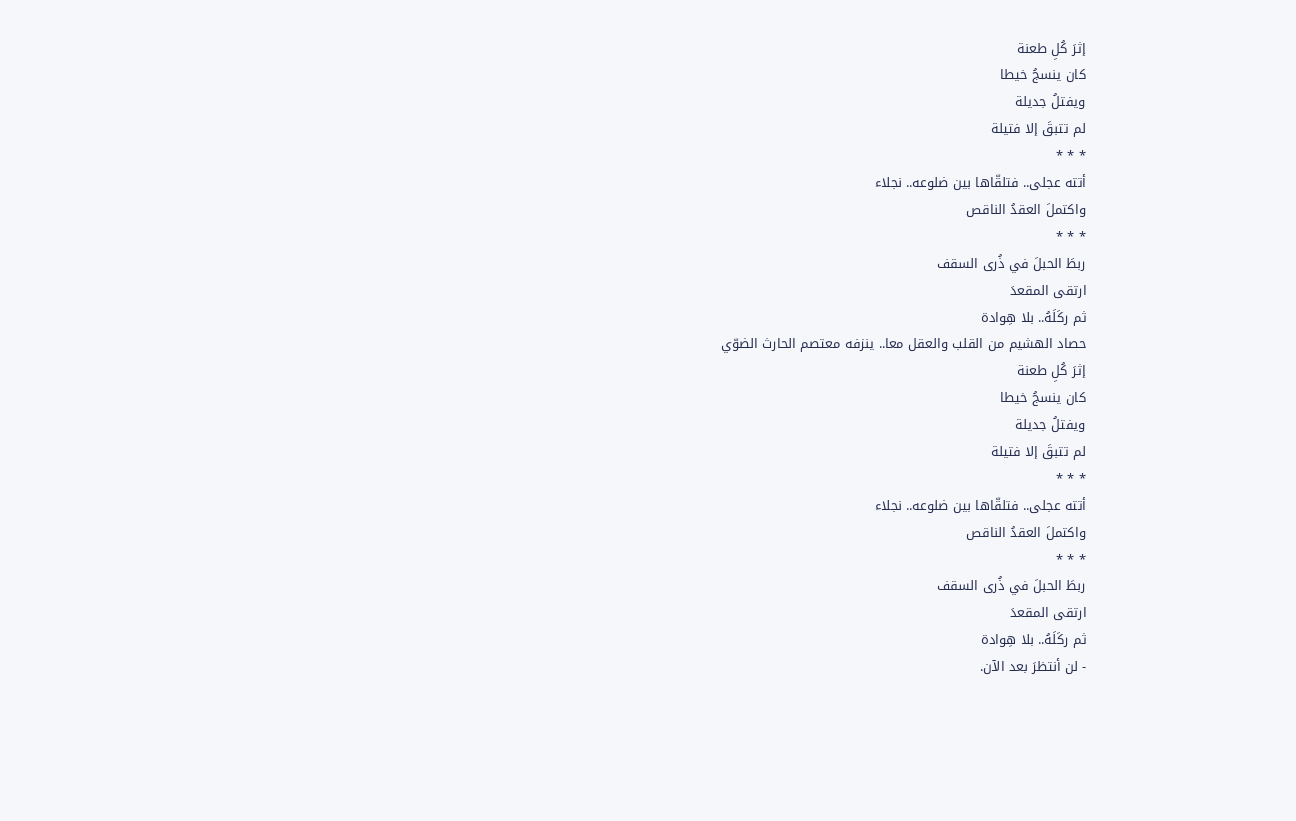إثرَ كُلِ طعنة
كان ينسجُ خيطا
ويفتلُ جديلة
لم تتبقَ إلا فتيلة
* * *
أتته عجلى.. فتلقّاها بين ضلوعه.. نجلاء
واكتملَ العقدُ الناقص
* * *
ربطَ الحبلَ في ذُرى السقف
ارتقى المقعدَ
ثم ركَلَهُ.. بلا هِوادة
حصاد الهشيم من القلب والعقل معا.. ينزفه معتصم الحارث الضوّي
إثرَ كُلِ طعنة
كان ينسجُ خيطا
ويفتلُ جديلة
لم تتبقَ إلا فتيلة
* * *
أتته عجلى.. فتلقّاها بين ضلوعه.. نجلاء
واكتملَ العقدُ الناقص
* * *
ربطَ الحبلَ في ذُرى السقف
ارتقى المقعدَ
ثم ركَلَهُ.. بلا هِوادة
- لن أنتظرَ بعد الآن.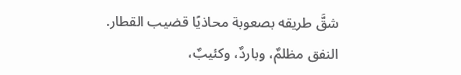شقَّ طريقه بصعوبة محاذيًا قضيب القطار.
النفق مظلمٌ، وباردٌ، وكئيبٌ،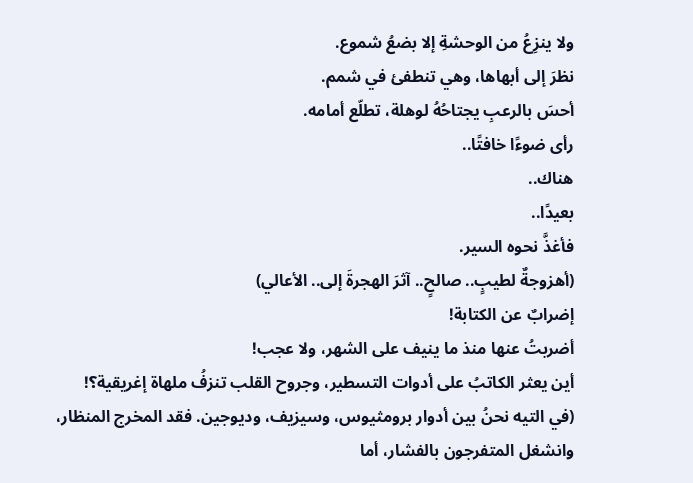ولا ينزِعُ من الوحشةِ إلا بضعُ شموع.
نظرَ إلى أبهاها، وهي تنطفئ في شمم.
أحسَ بالرعبِ يجتاحُهُ لوهلة، تطلّع أمامه.
رأى ضوءًا خافتًا..
هناك..
بعيدًا..
فأغذَّ نحوه السير.
(أهزوجةٌ لطيبٍ.. صالحٍ.. آثرَ الهجرةَ إلى.. الأعالي)
إضرابٌ عن الكتابة!
أضربتُ عنها منذ ما ينيف على الشهر، ولا عجب!
أين يعثر الكاتبُ على أدوات التسطير، وجروح القلب تنزفُ ملهاة إغريقية؟!
(في التيه نحنُ بين أدوار برومثيوس، وسيزيف، وديوجين. فقد المخرج المنظار، وانشغل المتفرجون بالفشار، أما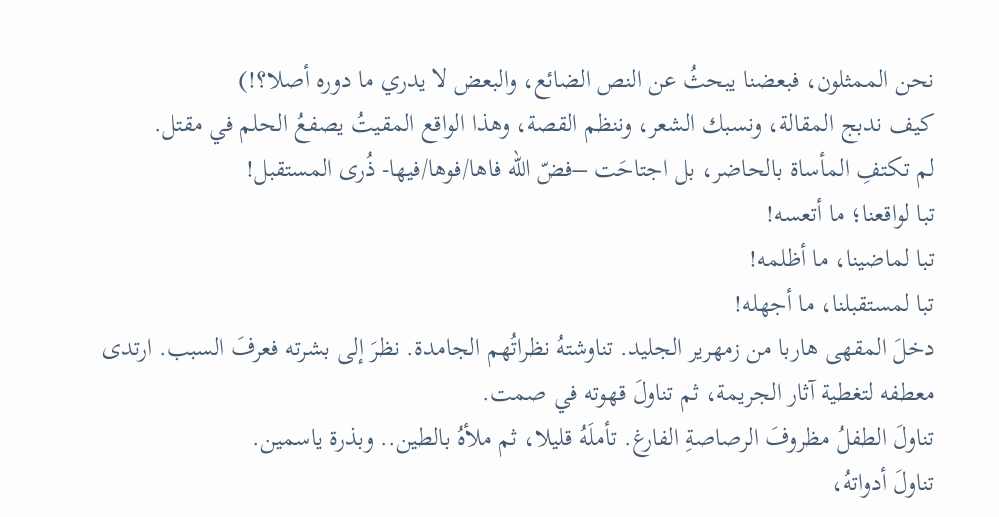نحن الممثلون، فبعضنا يبحثُ عن النص الضائع، والبعض لا يدري ما دوره أصلا؟!)
كيف ندبج المقالة، ونسبك الشعر، وننظم القصة، وهذا الواقع المقيتُ يصفعُ الحلم في مقتل.
لم تكتفِ المأساة بالحاضر، بل اجتاحَت –فضّ الله فاها/فوها/فيها- ذُرى المستقبل!
تبا لواقعنا؛ ما أتعسه!
تبا لماضينا، ما أظلمه!
تبا لمستقبلنا، ما أجهله!
دخلَ المقهى هاربا من زمهرير الجليد. تناوشتهُ نظراتُهم الجامدة. نظرَ إلى بشرته فعرفَ السبب. ارتدى معطفه لتغطية آثار الجريمة، ثم تناولَ قهوته في صمت.
تناولَ الطفلُ مظروفَ الرصاصةِ الفارغ. تأملَهُ قليلا، ثم ملأهُ بالطين.. وبذرة ياسمين.
تناولَ أدواتهُ،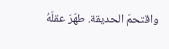واقتحمَ الحديقة. طهّرَ عقلَهُ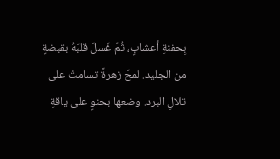بِحفنةِ أعشابٍ، ثُمّ غَسلَ قلبَهُ بقبضةٍ من الجليد. لمحَ زهرةً تسامتْ على تلالِ البرد. وضعها بحنوٍ على ياقةِ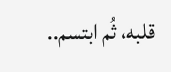قلبه، ثُم ابتسم..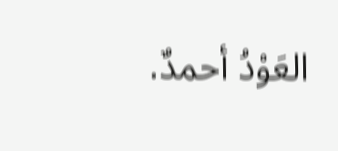العَوْدُ أحمدٌ.